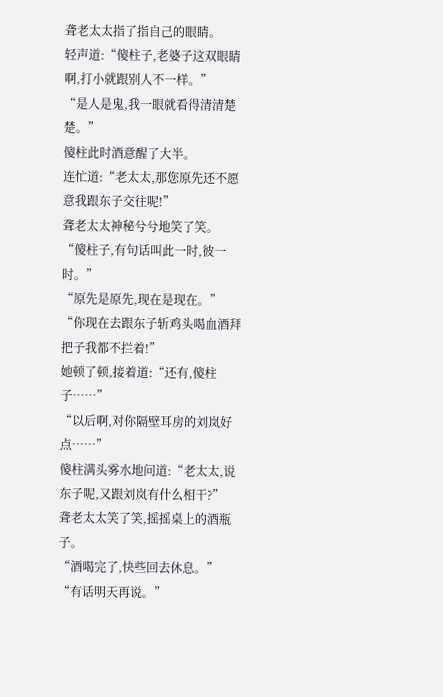聋老太太指了指自己的眼睛。
轻声道:“傻柱子,老婆子这双眼睛啊,打小就跟别人不一样。”
“是人是鬼,我一眼就看得清清楚楚。”
傻柱此时酒意醒了大半。
连忙道:“老太太,那您原先还不愿意我跟东子交往呢!”
聋老太太神秘兮兮地笑了笑。
“傻柱子,有句话叫此一时,彼一时。”
“原先是原先,现在是现在。”
“你现在去跟东子斩鸡头喝血酒拜把子我都不拦着!”
她顿了顿,接着道:“还有,傻柱子……”
“以后啊,对你隔壁耳房的刘岚好点……”
傻柱满头雾水地问道:“老太太,说东子呢,又跟刘岚有什么相干?”
聋老太太笑了笑,摇摇桌上的酒瓶子。
“酒喝完了,快些回去休息。”
“有话明天再说。”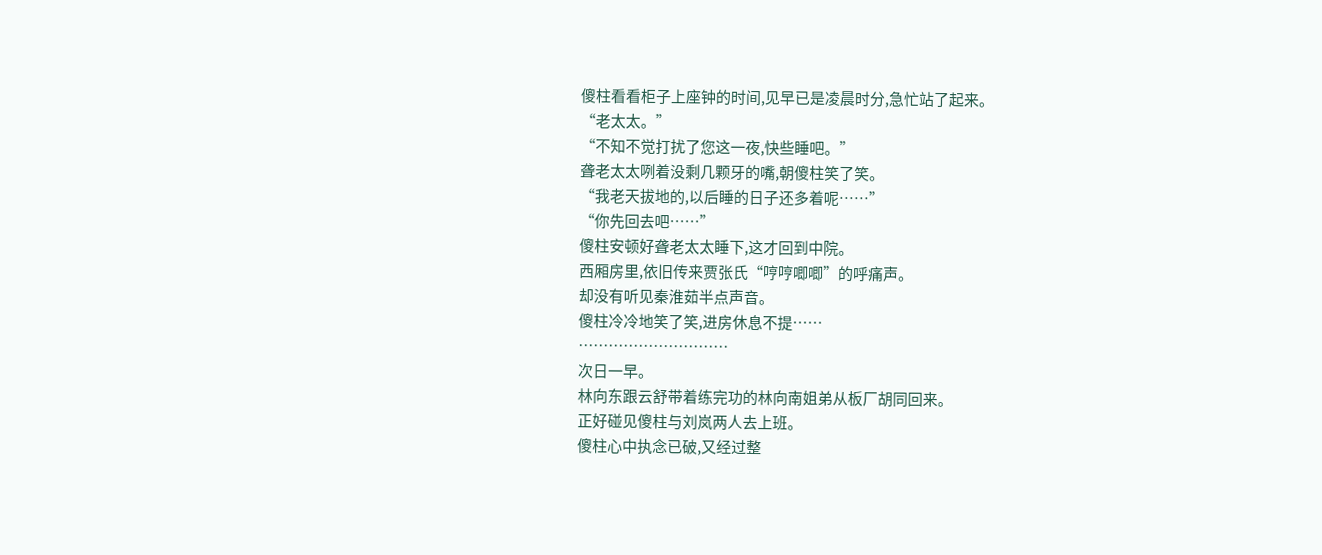傻柱看看柜子上座钟的时间,见早已是凌晨时分,急忙站了起来。
“老太太。”
“不知不觉打扰了您这一夜,快些睡吧。”
聋老太太咧着没剩几颗牙的嘴,朝傻柱笑了笑。
“我老天拔地的,以后睡的日子还多着呢……”
“你先回去吧……”
傻柱安顿好聋老太太睡下,这才回到中院。
西厢房里,依旧传来贾张氏“哼哼唧唧”的呼痛声。
却没有听见秦淮茹半点声音。
傻柱冷冷地笑了笑,进房休息不提……
…………………………
次日一早。
林向东跟云舒带着练完功的林向南姐弟从板厂胡同回来。
正好碰见傻柱与刘岚两人去上班。
傻柱心中执念已破,又经过整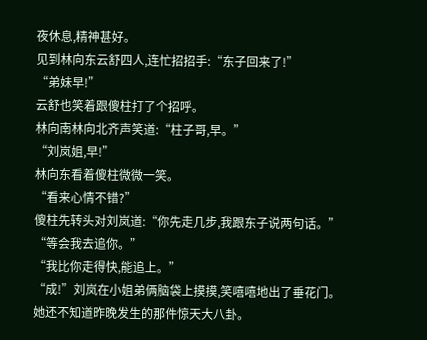夜休息,精神甚好。
见到林向东云舒四人,连忙招招手:“东子回来了!”
“弟妹早!”
云舒也笑着跟傻柱打了个招呼。
林向南林向北齐声笑道:“柱子哥,早。”
“刘岚姐,早!”
林向东看着傻柱微微一笑。
“看来心情不错?”
傻柱先转头对刘岚道:“你先走几步,我跟东子说两句话。”
“等会我去追你。”
“我比你走得快,能追上。”
“成!”刘岚在小姐弟俩脑袋上摸摸,笑嘻嘻地出了垂花门。
她还不知道昨晚发生的那件惊天大八卦。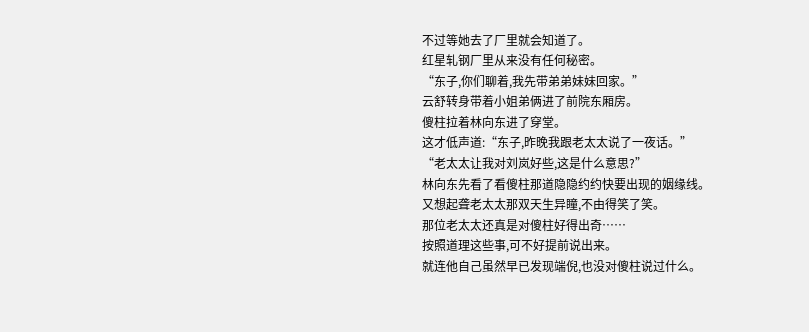不过等她去了厂里就会知道了。
红星轧钢厂里从来没有任何秘密。
“东子,你们聊着,我先带弟弟妹妹回家。”
云舒转身带着小姐弟俩进了前院东厢房。
傻柱拉着林向东进了穿堂。
这才低声道:“东子,昨晚我跟老太太说了一夜话。”
“老太太让我对刘岚好些,这是什么意思?”
林向东先看了看傻柱那道隐隐约约快要出现的姻缘线。
又想起聋老太太那双天生异瞳,不由得笑了笑。
那位老太太还真是对傻柱好得出奇……
按照道理这些事,可不好提前说出来。
就连他自己虽然早已发现端倪,也没对傻柱说过什么。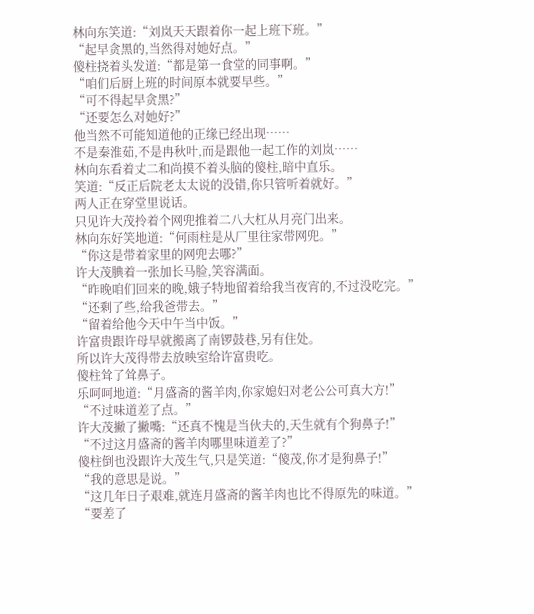林向东笑道:“刘岚天天跟着你一起上班下班。”
“起早贪黑的,当然得对她好点。”
傻柱挠着头发道:“都是第一食堂的同事啊。”
“咱们后厨上班的时间原本就要早些。”
“可不得起早贪黑?”
“还要怎么对她好?”
他当然不可能知道他的正缘已经出现……
不是秦淮茹,不是冉秋叶,而是跟他一起工作的刘岚……
林向东看着丈二和尚摸不着头脑的傻柱,暗中直乐。
笑道:“反正后院老太太说的没错,你只管听着就好。”
两人正在穿堂里说话。
只见许大茂拎着个网兜推着二八大杠从月亮门出来。
林向东好笑地道:“何雨柱是从厂里往家带网兜。”
“你这是带着家里的网兜去哪?”
许大茂腆着一张加长马脸,笑容满面。
“昨晚咱们回来的晚,娥子特地留着给我当夜宵的,不过没吃完。”
“还剩了些,给我爸带去。”
“留着给他今天中午当中饭。”
许富贵跟许母早就搬离了南锣鼓巷,另有住处。
所以许大茂得带去放映室给许富贵吃。
傻柱耸了耸鼻子。
乐呵呵地道:“月盛斋的酱羊肉,你家媳妇对老公公可真大方!”
“不过味道差了点。”
许大茂撇了撇嘴:“还真不愧是当伙夫的,天生就有个狗鼻子!”
“不过这月盛斋的酱羊肉哪里味道差了?”
傻柱倒也没跟许大茂生气,只是笑道:“傻茂,你才是狗鼻子!”
“我的意思是说。”
“这几年日子艰难,就连月盛斋的酱羊肉也比不得原先的味道。”
“要差了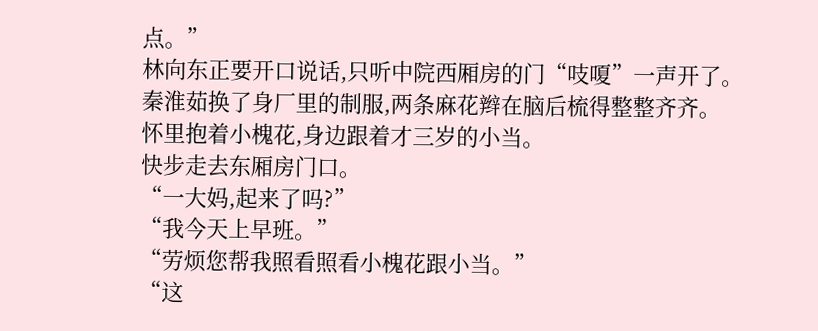点。”
林向东正要开口说话,只听中院西厢房的门“吱嗄”一声开了。
秦淮茹换了身厂里的制服,两条麻花辫在脑后梳得整整齐齐。
怀里抱着小槐花,身边跟着才三岁的小当。
快步走去东厢房门口。
“一大妈,起来了吗?”
“我今天上早班。”
“劳烦您帮我照看照看小槐花跟小当。”
“这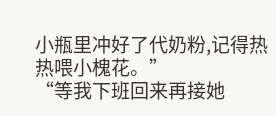小瓶里冲好了代奶粉,记得热热喂小槐花。”
“等我下班回来再接她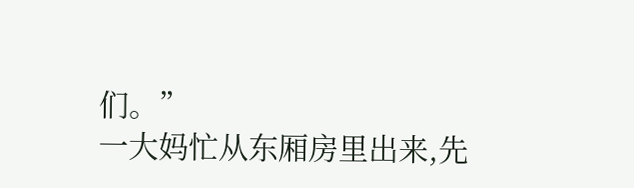们。”
一大妈忙从东厢房里出来,先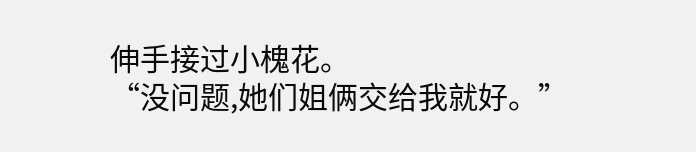伸手接过小槐花。
“没问题,她们姐俩交给我就好。”